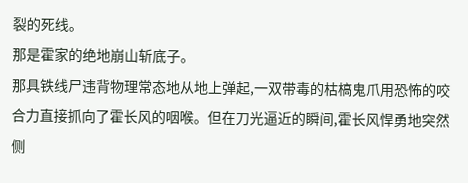裂的死线。
那是霍家的绝地崩山斩底子。
那具铁线尸违背物理常态地从地上弹起,一双带毒的枯槁鬼爪用恐怖的咬合力直接抓向了霍长风的咽喉。但在刀光逼近的瞬间,霍长风悍勇地突然侧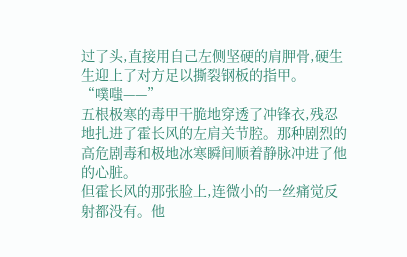过了头,直接用自己左侧坚硬的肩胛骨,硬生生迎上了对方足以撕裂钢板的指甲。
“噗嗤——”
五根极寒的毒甲干脆地穿透了冲锋衣,残忍地扎进了霍长风的左肩关节腔。那种剧烈的高危剧毒和极地冰寒瞬间顺着静脉冲进了他的心脏。
但霍长风的那张脸上,连微小的一丝痛觉反射都没有。他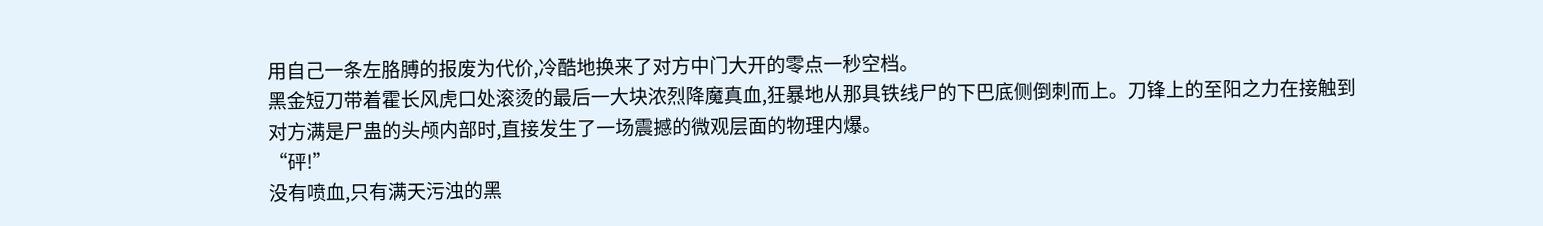用自己一条左胳膊的报废为代价,冷酷地换来了对方中门大开的零点一秒空档。
黑金短刀带着霍长风虎口处滚烫的最后一大块浓烈降魔真血,狂暴地从那具铁线尸的下巴底侧倒刺而上。刀锋上的至阳之力在接触到对方满是尸蛊的头颅内部时,直接发生了一场震撼的微观层面的物理内爆。
“砰!”
没有喷血,只有满天污浊的黑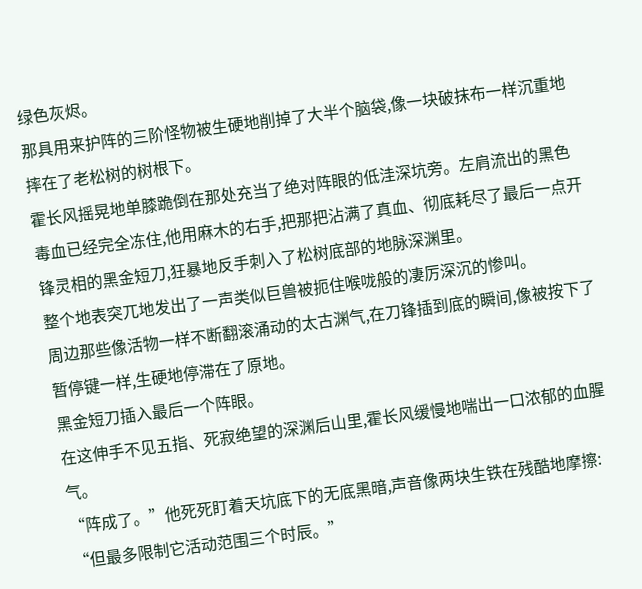绿色灰烬。
那具用来护阵的三阶怪物被生硬地削掉了大半个脑袋,像一块破抹布一样沉重地摔在了老松树的树根下。
霍长风摇晃地单膝跪倒在那处充当了绝对阵眼的低洼深坑旁。左肩流出的黑色毒血已经完全冻住,他用麻木的右手,把那把沾满了真血、彻底耗尽了最后一点开锋灵相的黑金短刀,狂暴地反手刺入了松树底部的地脉深渊里。
整个地表突兀地发出了一声类似巨兽被扼住喉咙般的凄厉深沉的惨叫。
周边那些像活物一样不断翻滚涌动的太古渊气,在刀锋插到底的瞬间,像被按下了暂停键一样,生硬地停滞在了原地。
黑金短刀插入最后一个阵眼。
在这伸手不见五指、死寂绝望的深渊后山里,霍长风缓慢地喘出一口浓郁的血腥气。
“阵成了。”他死死盯着天坑底下的无底黑暗,声音像两块生铁在残酷地摩擦:
“但最多限制它活动范围三个时辰。”